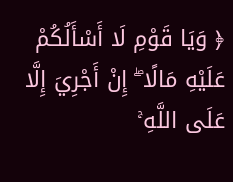﴿ وَيَا قَوْمِ لَا أَسْأَلُكُمْ عَلَيْهِ مَالًا ۖ إِنْ أَجْرِيَ إِلَّا عَلَى اللَّهِ ۚ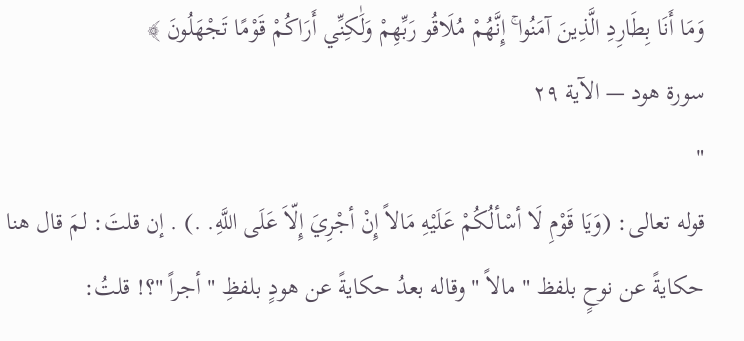وَمَا أَنَا بِطَارِدِ الَّذِينَ آمَنُوا ۚ إِنَّهُمْ مُلَاقُو رَبِّهِمْ وَلَٰكِنِّي أَرَاكُمْ قَوْمًا تَجْهَلُونَ ﴾
سورة هود — الآية ٢٩
"
قوله تعالى: (وَيَا قَوْمِ لَا أسْألُكُمْ عَلَيْهِ مَالاً إِنْ أجْرِيَ إِلّاَ عَلَى اللَّهِ. .) . إن قلتَ: لمَ قال هنا حكايةً عن نوحٍ بلفظ " مالاً " وقاله بعدُ حكايةً عن هودٍ بلفظِ " أجراً "؟! قلتُ: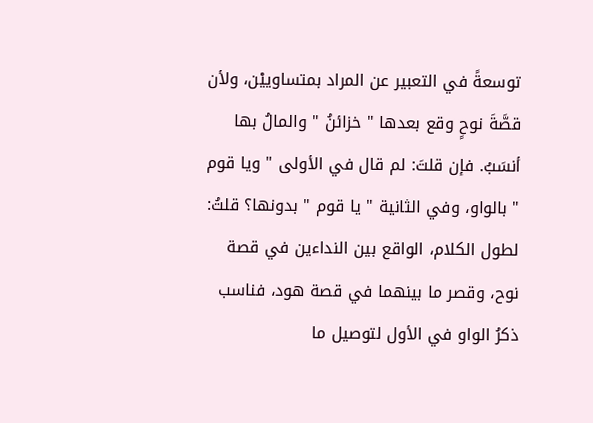توسعةً في التعبير عن المراد بمتساوييْن، ولأن قصَّةَ نوحٍ وقع بعدها " خزائنُ " والمالُ بها أنسَبُ. فإن قلتَ: لم قال في الأولى " ويا قوم " بالواو، وفي الثانية " يا قوم " بدونها؟ قلتُ: لطول الكلام، الواقع بين النداءين في قصة نوح، وقصر ما بينهما في قصة هود، فناسب ذكرُ الواو في الأول لتوصيل ما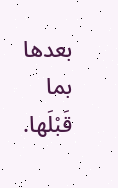بعدها بما قَبْلَها.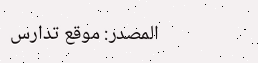المصدر: موقع تدارس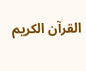القرآن الكريم